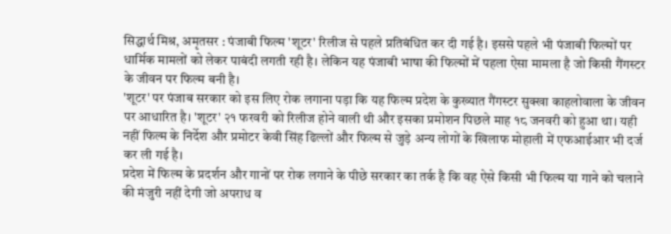सिद्धार्थ मिश्र, अमृतसर : पंजाबी फिल्म 'शूटर' रिलीज से पहले प्रतिबंधित कर दी गई है। इससे पहले भी पंजाबी फिल्मों पर धार्मिक मामलों को लेकर पाबंदी लगती रही है। लेकिन यह पंजाबी भाषा की फिल्मों में पहला ऐसा मामला है जो किसी गैंगस्टर के जीवन पर फिल्म बनी है।
'शूटर' पर पंजाब सरकार को इस लिए रोक लगाना पड़ा कि यह फिल्म प्रदेश के कुख्यात गैंगस्टर सुक्खा काहलोवाला के जीवन पर आधारित है। 'शूटर' २१ फरवरी को रिलीज होने वाली थी और इसका प्रमोशन पिछले माह १८ जनवरी को हुआ था। यही नहीं फिल्म के निर्देश और प्रमोटर केवी सिंह ढिल्लों और फिल्म से जुड़े अन्य लोगों के खिलाफ मोहाली में एफआईआर भी दर्ज कर ली गई है।
प्रदेश में फिल्म के प्रदर्शन और गानों पर रोक लगाने के पीछे सरकार का तर्क है कि वह ऐसे किसी भी फिल्म या गाने को चलाने की मंजुरी नहीं देगी जो अपराध व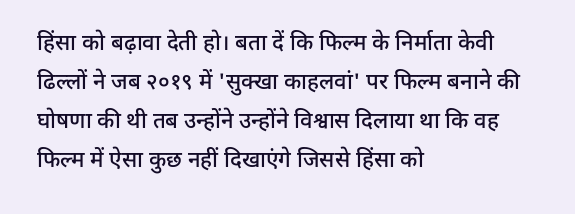हिंसा को बढ़ावा देती हो। बता दें कि फिल्म के निर्माता केवी ढिल्लों ने जब २०१९ में 'सुक्खा काहलवां' पर फिल्म बनाने की घोषणा की थी तब उन्होंने उन्होंने विश्वास दिलाया था कि वह फिल्म में ऐसा कुछ नहीं दिखाएंगे जिससे हिंसा को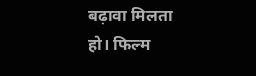बढ़ावा मिलता हो। फिल्म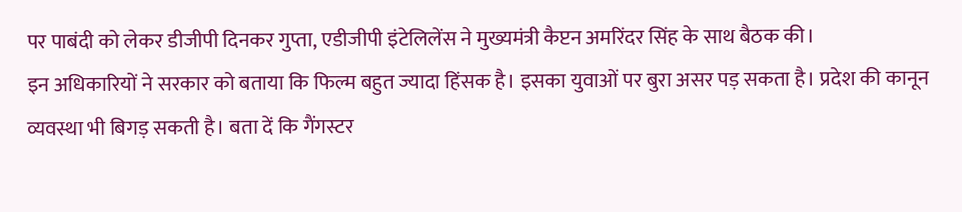पर पाबंदी को लेकर डीजीपी दिनकर गुप्ता, एडीजीपी इंटेलिलेंस ने मुख्यमंत्री कैप्टन अमरिंदर सिंह के साथ बैठक की।
इन अधिकारियों ने सरकार को बताया कि फिल्म बहुत ज्यादा हिंसक है। इसका युवाओं पर बुरा असर पड़ सकता है। प्रदेश की कानून व्यवस्था भी बिगड़ सकती है। बता दें कि गैंगस्टर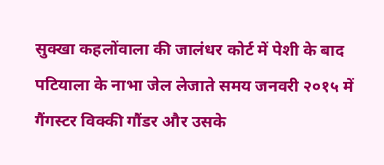सुक्खा कहलोंवाला की जालंधर कोर्ट में पेशी के बाद पटियाला के नाभा जेल लेजाते समय जनवरी २०१५ में गैंगस्टर विक्की गौंडर और उसके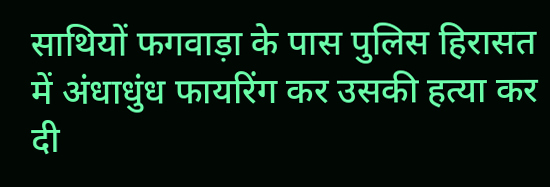साथियों फगवाड़ा के पास पुलिस हिरासत में अंधाधुंध फायरिंग कर उसकी हत्या कर दी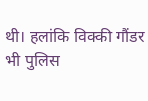थी। हलांकि विक्की गौंडर भी पुलिस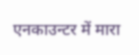एनकाउन्टर में मारा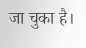जा चुका है।